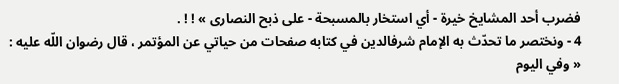فضرب أحد المشايخ خيرة - أي استخار بالمسبحة - على ذبح النصارى » ! ! .
4 - ونختصر ما تحدّث به الإمام شرفالدين في كتابه صفحات من حياتي عن المؤتمر ، قال رضوان اللّه عليه :
« وفي اليوم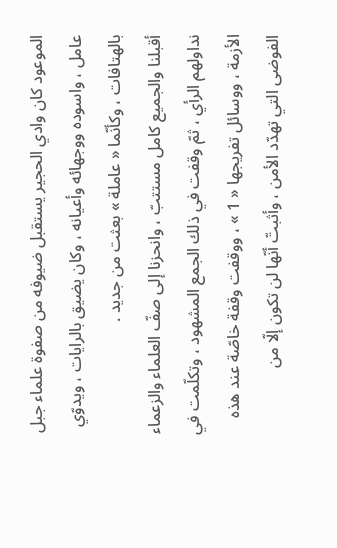الموعود كان وادي الحجير يستقبل ضيوفه من صفوة علماء جبل عامل ، واسوده ووجهائه وأعيانه ، وكان يضيق بالرايات ، ويدوّي بالهتافات ، وكأنّما « عاملة » بعثت من جديد .
أقبلنا والجميع كامل مستتبّ ، وانحزنا إلى صفّ العلماء والزعماء نداولهم الرأي ، ثمّ وقفت في ذلك الجمع المشهود ، وتكلّمت في الأزمة ، ووسائل تفريجها « 1 » ، ووقفت وقفة خاصّة عند هذه الفوضى التي تهدّد الأمن ، وأثبتّ أنّها لن تكون إلّا من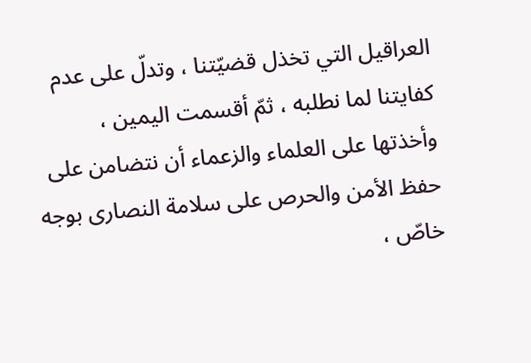العراقيل التي تخذل قضيّتنا ، وتدلّ على عدم كفايتنا لما نطلبه ، ثمّ أقسمت اليمين ، وأخذتها على العلماء والزعماء أن نتضامن على حفظ الأمن والحرص على سلامة النصارى بوجه خاصّ ،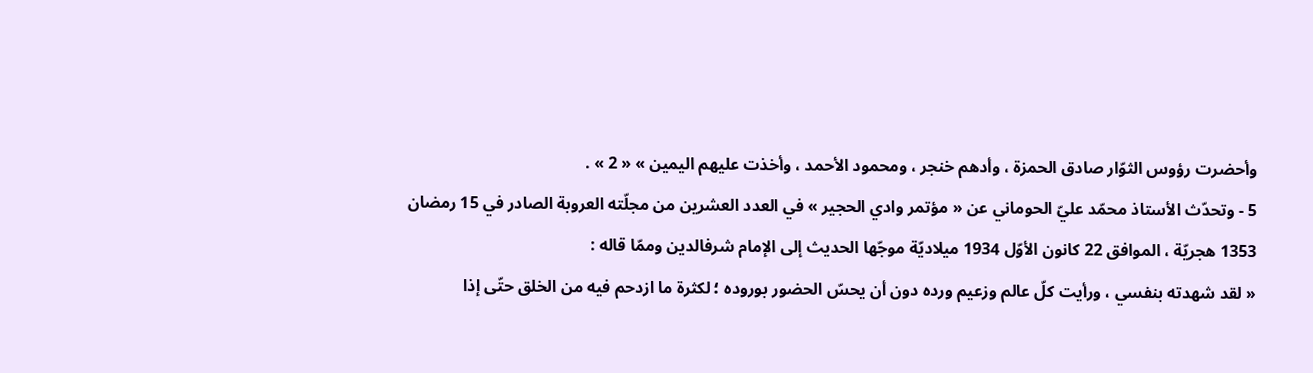وأحضرت رؤوس الثوّار صادق الحمزة ، وأدهم خنجر ، ومحمود الأحمد ، وأخذت عليهم اليمين » « 2 » .
5 - وتحدّث الأستاذ محمّد عليّ الحوماني عن « مؤتمر وادي الحجير » في العدد العشرين من مجلّته العروبة الصادر في 15 رمضان 1353 هجريّة ، الموافق 22 كانون الأوّل 1934 ميلاديّة موجّها الحديث إلى الإمام شرفالدين وممّا قاله :
« لقد شهدته بنفسي ، ورأيت كلّ عالم وزعيم ورده دون أن يحسّ الحضور بوروده ؛ لكثرة ما ازدحم فيه من الخلق حتّى إذا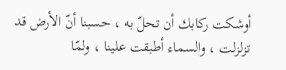أوشكت ركابك أن تحلّ به ، حسبنا أنّ الأرض قد تزلزلت ، والسماء أطبقت علينا ، ولمّا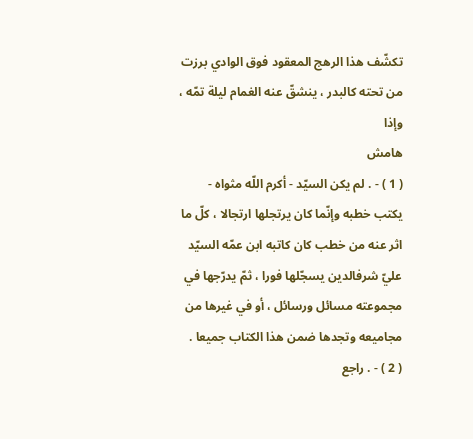تكشّف هذا الرهج المعقود فوق الوادي برزت من تحته كالبدر ، ينشقّ عنه الغمام ليلة تمّه ، وإذا
هامش
( 1 ) - . لم يكن السيّد - أكرم اللّه مثواه - يكتب خطبه وإنّما كان يرتجلها ارتجالا ، كلّ ما اثر عنه من خطب كان كاتبه ابن عمّه السيّد عليّ شرفالدين يسجّلها فورا ، ثمّ يدرّجها في مجموعته مسائل ورسائل ، أو في غيرها من مجاميعه وتجدها ضمن هذا الكتاب جميعا .
( 2 ) - . راجع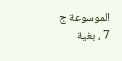الموسوعة ج 7 ، بغية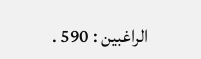الراغبين : 590 .